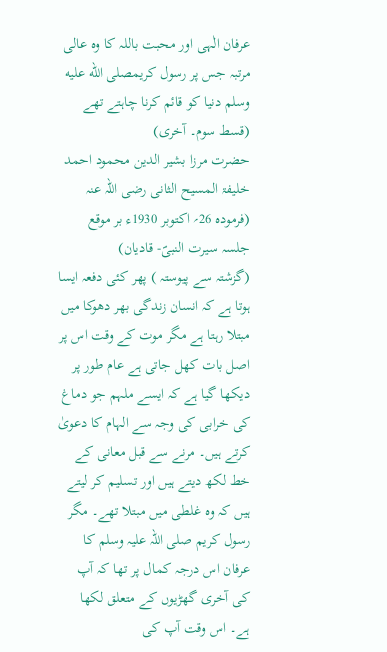عرفان الٰہی اور محبت باللہ کا وہ عالی مرتبہ جس پر رسول کریمصلى الله عليه وسلم دنیا کو قائم کرنا چاہتے تھے (قسط سوم۔ آخری)
حضرت مرزا بشیر الدین محمود احمد خلیفۃ المسیح الثانی رضی اللہ عنہ (فرمودہ 26؍ اکتوبر 1930ء بر موقع جلسہ سیرت النبیؐ- قادیان)
(گزشتہ سے پیوستہ ) پھر کئی دفعہ ایسا ہوتا ہے کہ انسان زندگی بھر دھوکا میں مبتلا رہتا ہے مگر موت کے وقت اس پر اصل بات کھل جاتی ہے عام طور پر دیکھا گیا ہے کہ ایسے ملہم جو دماغ کی خرابی کی وجہ سے الہام کا دعویٰ کرتے ہیں۔ مرنے سے قبل معانی کے خط لکھ دیتے ہیں اور تسلیم کر لیتے ہیں کہ وہ غلطی میں مبتلا تھے۔ مگر رسول کریم صلی اللہ علیہ وسلم کا عرفان اس درجہ کمال پر تھا کہ آپ کی آخری گھڑیوں کے متعلق لکھا ہے۔ اس وقت آپ کی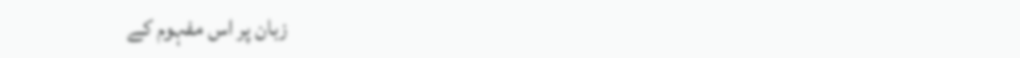زبان پر اس مفہوم کے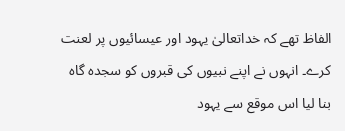الفاظ تھے کہ خداتعالیٰ یہود اور عیسائیوں پر لعنت کرے۔ انہوں نے اپنے نبیوں کی قبروں کو سجدہ گاہ بنا لیا اس موقع سے یہود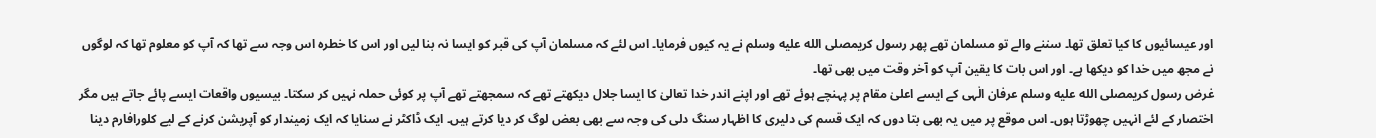اور عیسائیوں کا کیا تعلق تھا۔ سننے والے تو مسلمان تھے پھر رسول کریمصلى الله عليه وسلم نے یہ کیوں فرمایا۔ اس لئے کہ مسلمان آپ کی قبر کو ایسا نہ بنا لیں اور اس کا خطرہ اس وجہ سے تھا کہ آپ کو معلوم تھا کہ لوگوں نے مجھ میں خدا کو دیکھا ہے۔ اور اس بات کا یقین آپ کو آخر وقت میں بھی تھا۔
غرض رسول کریمصلى الله عليه وسلم عرفان الٰہی کے ایسے اعلیٰ مقام پر پہنچے ہوئے تھے اور اپنے اندر خدا تعالیٰ کا ایسا جلال دیکھتے تھے کہ سمجھتے تھے آپ پر کوئی حملہ نہیں کر سکتا۔ بیسیوں واقعات ایسے پائے جاتے ہیں مگر اختصار کے لئے انہیں چھوڑتا ہوں۔ اس موقع پر میں یہ بھی بتا دوں کہ ایک قسم کی دلیری کا اظہار سنگ دلی کی وجہ سے بھی بعض لوگ کر دیا کرتے ہیں۔ ایک ڈاکٹر نے سنایا کہ ایک زمیندار کو آپریشن کرنے کے لیے کلورافارم دینا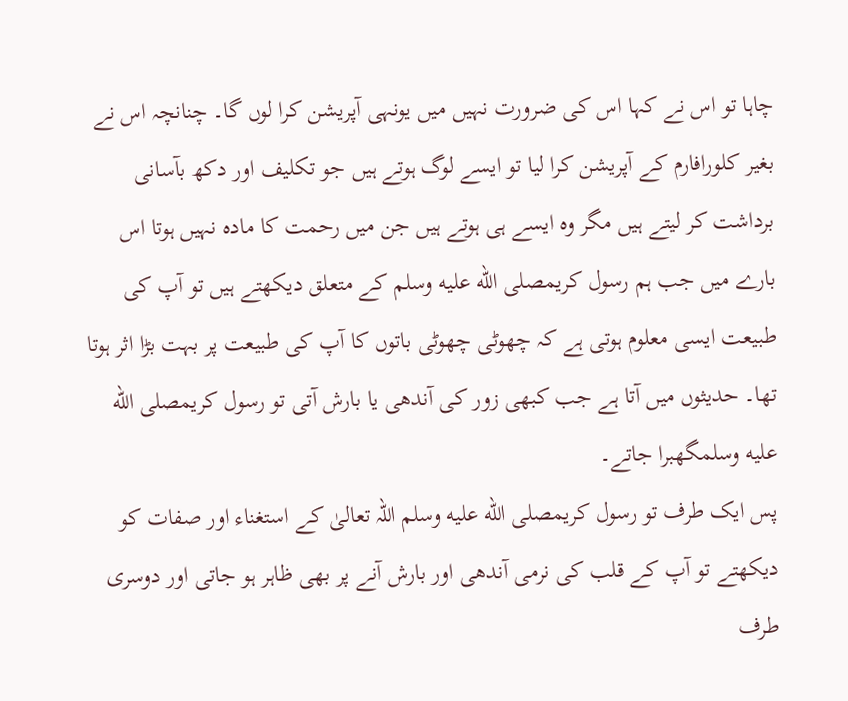چاہا تو اس نے کہا اس کی ضرورت نہیں میں یونہی آپریشن کرا لوں گا۔ چنانچہ اس نے بغیر کلورافارم کے آپریشن کرا لیا تو ایسے لوگ ہوتے ہیں جو تکلیف اور دکھ بآسانی برداشت کر لیتے ہیں مگر وہ ایسے ہی ہوتے ہیں جن میں رحمت کا مادہ نہیں ہوتا اس بارے میں جب ہم رسول کریمصلى الله عليه وسلم کے متعلق دیکھتے ہیں تو آپ کی طبیعت ایسی معلوم ہوتی ہے کہ چھوٹی چھوٹی باتوں کا آپ کی طبیعت پر بہت بڑا اثر ہوتا تھا۔ حدیثوں میں آتا ہے جب کبھی زور کی آندھی یا بارش آتی تو رسول کریمصلى الله عليه وسلمگھبرا جاتے۔
پس ایک طرف تو رسول کریمصلى الله عليه وسلم اللہ تعالیٰ کے استغناء اور صفات کو دیکھتے تو آپ کے قلب کی نرمی آندھی اور بارش آنے پر بھی ظاہر ہو جاتی اور دوسری طرف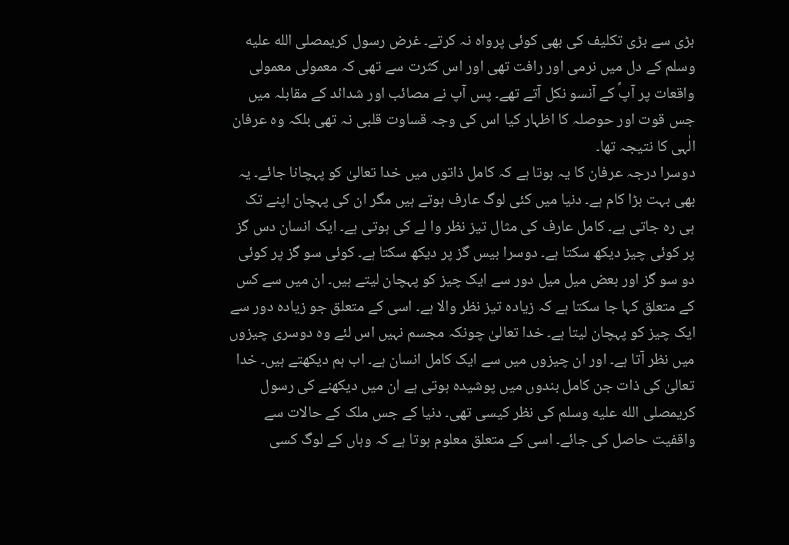بڑی سے بڑی تکلیف کی بھی کوئی پرواہ نہ کرتے۔ غرض رسول کریمصلى الله عليه وسلم کے دل میں نرمی اور رافت تھی اور اس کثرت سے تھی کہ معمولی معمولی واقعات پر آپؐ کے آنسو نکل آتے تھے۔ پس آپ نے مصائب اور شدائد کے مقابلہ میں جس قوت اور حوصلہ کا اظہار کیا اس کی وجہ قساوت قلبی نہ تھی بلکہ وہ عرفان الٰہی کا نتیجہ تھا۔
دوسرا درجہ عرفان کا یہ ہوتا ہے کہ کامل ذاتوں میں خدا تعالیٰ کو پہچانا جائے۔ یہ بھی بہت بڑا کام ہے۔ دنیا میں کئی لوگ عارف ہوتے ہیں مگر ان کی پہچان اپنے تک ہی رہ جاتی ہے۔ کامل عارف کی مثال تیز نظر وا لے کی ہوتی ہے۔ ایک انسان دس گز پر کوئی چیز دیکھ سکتا ہے۔ دوسرا بیس گز پر دیکھ سکتا ہے۔ کوئی سو گز پر کوئی دو سو گز اور بعض میل میل دور سے ایک چیز کو پہچان لیتے ہیں۔ ان میں سے کس کے متعلق کہا جا سکتا ہے کہ زیادہ تیز نظر والا ہے۔ اسی کے متعلق جو زیادہ دور سے ایک چیز کو پہچان لیتا ہے۔ خدا تعالیٰ چونکہ مجسم نہیں اس لئے وہ دوسری چیزوں میں نظر آتا ہے۔ اور ان چیزوں میں سے ایک کامل انسان ہے۔ اب ہم دیکھتے ہیں۔ خدا تعالیٰ کی ذات جن کامل بندوں میں پوشیدہ ہوتی ہے ان میں دیکھنے کی رسول کریمصلى الله عليه وسلم کی نظر کیسی تھی۔ دنیا کے جس ملک کے حالات سے واقفیت حاصل کی جائے۔ اسی کے متعلق معلوم ہوتا ہے کہ وہاں کے لوگ کسی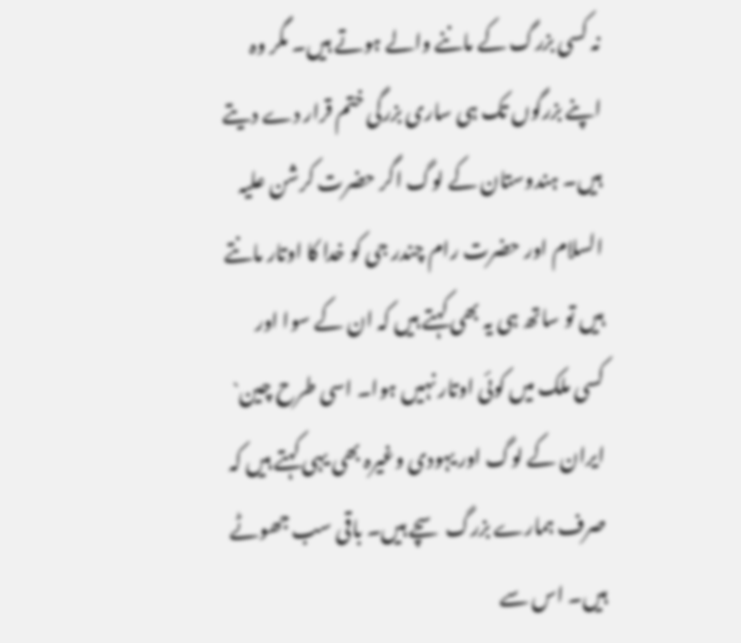نہ کسی بزرگ کے ماننے والے ہوتے ہیں۔ مگر وہ اپنے بزرگوں تک ہی ساری بزرگی ختم قرار دے دیتے ہیں۔ ہندوستان کے لوگ اگر حضرت کرشن علیہ السلام اور حضرت رام چندر جی کو خدا کا اوتار مانتے ہیں تو ساتھ ہی یہ بھی کہتے ہیں کہ ان کے سوا اور کسی ملک میں کوئی اوتار نہیں ہوا۔ اسی طرح چین` ایران کے لوگ اور یہودی وغیرہ بھی یہی کہتے ہیں کہ صرف ہمارے بزرگ سچے ہیں۔ باقی سب جھوٹے ہیں۔ اس سے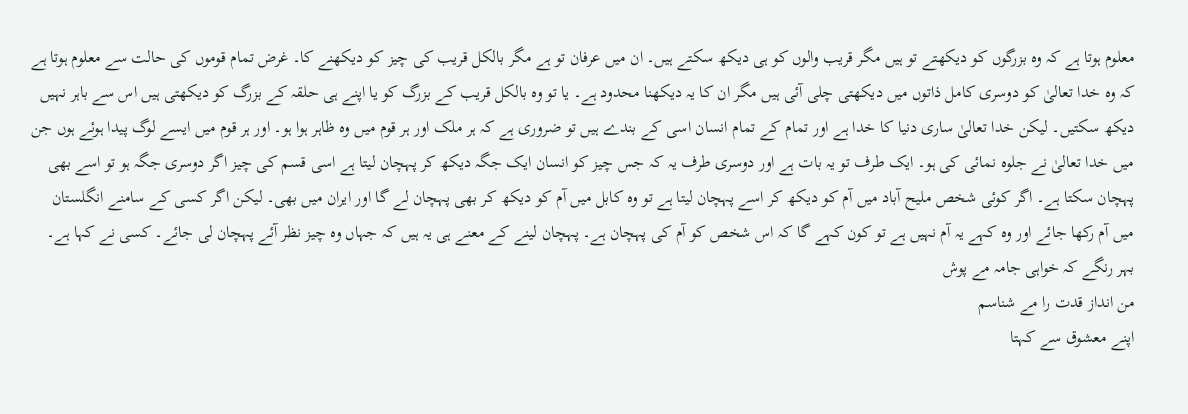معلوم ہوتا ہے کہ وہ بزرگوں کو دیکھتے تو ہیں مگر قریب والوں کو ہی دیکھ سکتے ہیں۔ ان میں عرفان تو ہے مگر بالکل قریب کی چیز کو دیکھنے کا۔ غرض تمام قوموں کی حالت سے معلوم ہوتا ہے کہ وہ خدا تعالیٰ کو دوسری کامل ذاتوں میں دیکھتی چلی آئی ہیں مگر ان کا یہ دیکھنا محدود ہے۔ یا تو وہ بالکل قریب کے بزرگ کو یا اپنے ہی حلقہ کے بزرگ کو دیکھتی ہیں اس سے باہر نہیں دیکھ سکتیں۔ لیکن خدا تعالیٰ ساری دنیا کا خدا ہے اور تمام کے تمام انسان اسی کے بندے ہیں تو ضروری ہے کہ ہر ملک اور ہر قوم میں وہ ظاہر ہوا ہو۔ اور ہر قوم میں ایسے لوگ پیدا ہوئے ہوں جن میں خدا تعالیٰ نے جلوہ نمائی کی ہو۔ ایک طرف تو یہ بات ہے اور دوسری طرف یہ کہ جس چیز کو انسان ایک جگہ دیکھ کر پہچان لیتا ہے اسی قسم کی چیز اگر دوسری جگہ ہو تو اسے بھی پہچان سکتا ہے۔ اگر کوئی شخص ملیح آباد میں آم کو دیکھ کر اسے پہچان لیتا ہے تو وہ کابل میں آم کو دیکھ کر بھی پہچان لے گا اور ایران میں بھی۔ لیکن اگر کسی کے سامنے انگلستان میں آم رکھا جائے اور وہ کہے یہ آم نہیں ہے تو کون کہے گا کہ اس شخص کو آم کی پہچان ہے۔ پہچان لینے کے معنے ہی یہ ہیں کہ جہاں وہ چیز نظر آئے پہچان لی جائے۔ کسی نے کہا ہے۔
بہر رنگے کہ خواہی جامہ مے پوش
من انداز قدت را مے شناسم
اپنے معشوق سے کہتا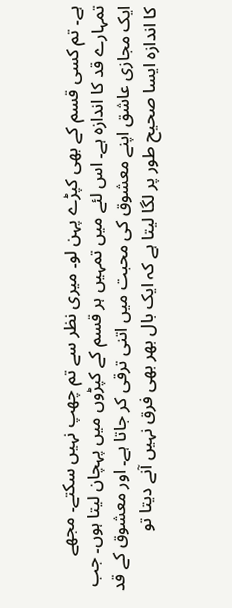ہے۔ تم کسی قسم کے بھی کپڑے پہن لو۔ میری نظر سے تم چھپ نہیں سکتے۔ مجھے تمہارے قد کا اندازہ ہے۔ اس لئے میں تمہیں ہر قسم کے کپڑوں میں پہچان لیتا ہوں۔ جب ایک مجازی عاشق اپنے معشوق کی محبت میں اتنی ترقی کر جاتا ہے۔ اور معشوق کے قد کا اندازہ ایسا صحیح طور پر لگا لیتا ہے کہ ایک بال بھر بھی فرق نہیں آنے دیتا تو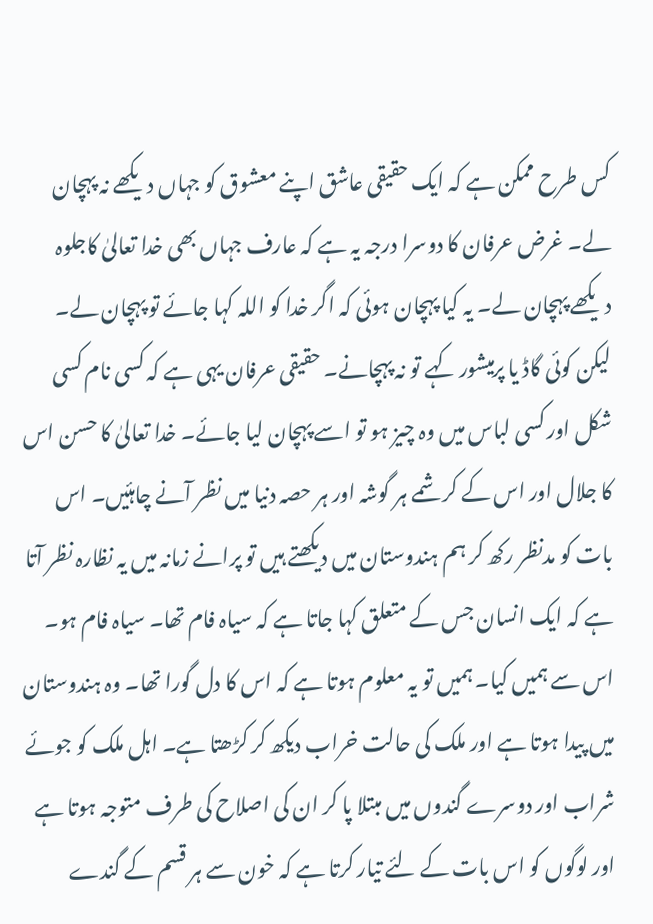کس طرح ممکن ہے کہ ایک حقیقی عاشق اپنے معشوق کو جہاں دیکھے نہ پہچان لے۔ غرض عرفان کا دوسرا درجہ یہ ہے کہ عارف جہاں بھی خدا تعالیٰ کاجلوہ دیکھے پہچان لے۔ یہ کیا پہچان ہوئی کہ اگر خدا کو اللہ کہا جائے تو پہچان لے۔ لیکن کوئی گاڈ یا پرمیشور کہے تو نہ پہچانے۔ حقیقی عرفان یہی ہے کہ کسی نام کسی شکل اور کسی لباس میں وہ چیز ہو تو اسے پہچان لیا جائے۔ خدا تعالیٰ کا حسن اس کا جلال اور اس کے کرشمے ہر گوشہ اور ہر حصہ دنیا میں نظر آنے چاہئیں۔ اس بات کو مدنظر رکھ کر ہم ہندوستان میں دیکھتے ہیں تو پرانے زمانہ میں یہ نظارہ نظر آتا ہے کہ ایک انسان جس کے متعلق کہا جاتا ہے کہ سیاہ فام تھا۔ سیاہ فام ہو۔ اس سے ہمیں کیا۔ ہمیں تو یہ معلوم ہوتا ہے کہ اس کا دل گورا تھا۔ وہ ہندوستان میں پیدا ہوتا ہے اور ملک کی حالت خراب دیکھ کر کڑھتا ہے۔ اہل ملک کو جوئے شراب اور دوسرے گندوں میں مبتلا پا کر ان کی اصلاح کی طرف متوجہ ہوتا ہے اور لوگوں کو اس بات کے لئے تیار کرتا ہے کہ خون سے ہر قسم کے گندے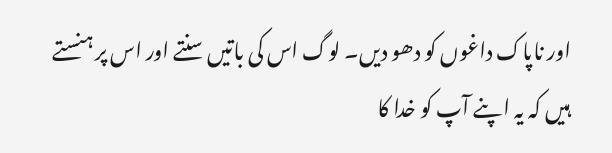اور ناپاک داغوں کو دھو دیں۔ لوگ اس کی باتیں سنتے اور اس پر ہنستے ہیں کہ یہ اپنے آپ کو خدا کا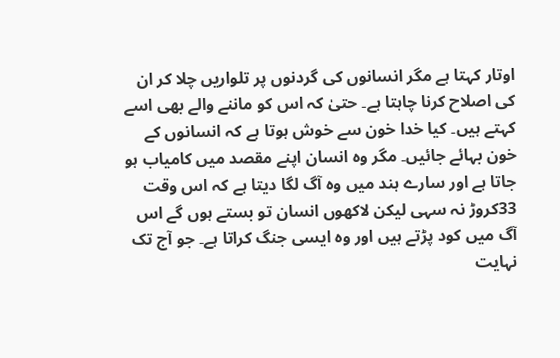اوتار کہتا ہے مگر انسانوں کی گردنوں پر تلواریں چلا کر ان کی اصلاح کرنا چاہتا ہے۔ حتیٰ کہ اس کو ماننے والے بھی اسے کہتے ہیں۔ کیا خدا خون سے خوش ہوتا ہے کہ انسانوں کے خون بہائے جائیں۔ مگر وہ انسان اپنے مقصد میں کامیاب ہو جاتا ہے اور سارے ہند میں وہ آگ لگا دیتا ہے کہ اس وقت 33کروڑ نہ سہی لیکن لاکھوں انسان تو بستے ہوں گے اس آگ میں کود پڑتے ہیں اور وہ ایسی جنگ کراتا ہے۔ جو آج تک نہایت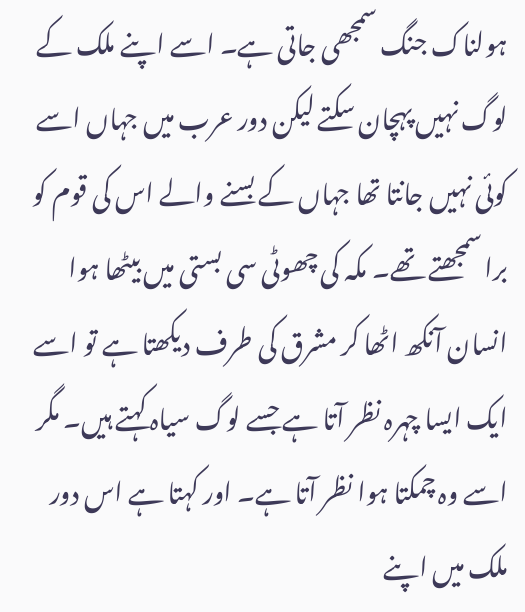ہولناک جنگ سمجھی جاتی ہے۔ اسے اپنے ملک کے لوگ نہیں پہچان سکتے لیکن دور عرب میں جہاں اسے کوئی نہیں جانتا تھا جہاں کے بسنے والے اس کی قوم کو برا سمجھتے تھے۔ مکہ کی چھوٹی سی بستی میں بیٹھا ہوا انسان آنکھ اٹھا کر مشرق کی طرف دیکھتا ہے تو اسے ایک ایسا چہرہ نظر آتا ہے جسے لوگ سیاہ کہتے ہیں۔ مگر اسے وہ چمکتا ہوا نظر آتا ہے۔ اور کہتا ہے اس دور ملک میں اپنے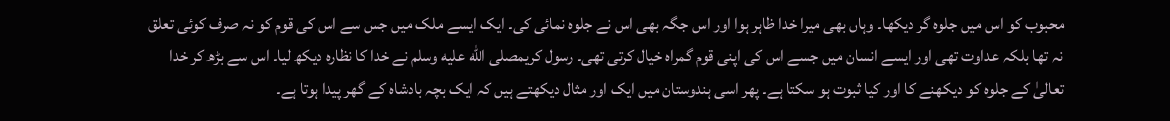محبوب کو اس میں جلوہ گر دیکھا۔ وہاں بھی میرا خدا ظاہر ہوا اور اس جگہ بھی اس نے جلوہ نمائی کی۔ ایک ایسے ملک میں جس سے اس کی قوم کو نہ صرف کوئی تعلق نہ تھا بلکہ عداوت تھی اور ایسے انسان میں جسے اس کی اپنی قوم گمراہ خیال کرتی تھی۔ رسول کریمصلى الله عليه وسلم نے خدا کا نظارہ دیکھ لیا۔ اس سے بڑھ کر خدا تعالیٰ کے جلوہ کو دیکھنے کا اور کیا ثبوت ہو سکتا ہے۔ پھر اسی ہندوستان میں ایک اور مثال دیکھتے ہیں کہ ایک بچہ بادشاہ کے گھر پیدا ہوتا ہے۔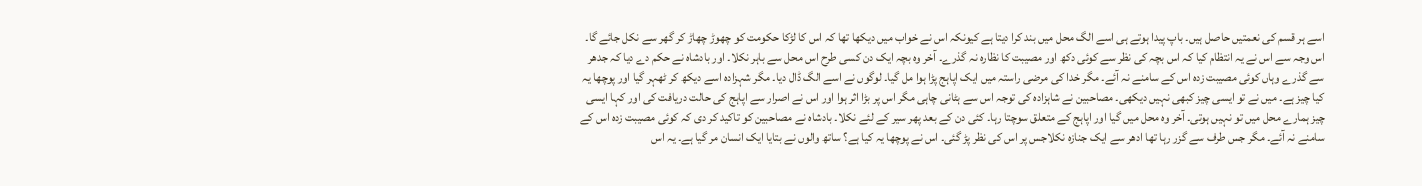اسے ہر قسم کی نعمتیں حاصل ہیں۔ باپ پیدا ہوتے ہی اسے الگ محل میں بند کرا دیتا ہے کیونکہ اس نے خواب میں دیکھا تھا کہ اس کا لڑکا حکومت کو چھوڑ چھاڑ کر گھر سے نکل جائے گا۔ اس وجہ سے اس نے یہ انتظام کیا کہ اس بچہ کی نظر سے کوئی دکھ اور مصیبت کا نظارہ نہ گذرے۔ آخر وہ بچہ ایک دن کسی طرح اس محل سے باہر نکلا۔ اور بادشاہ نے حکم دے دیا کہ جدھر سے گذرے وہاں کوئی مصیبت زدہ اس کے سامنے نہ آئے۔ مگر خدا کی مرضی راستہ میں ایک اپاہج پڑا ہوا مل گیا۔ لوگوں نے اسے الگ ڈال دیا۔ مگر شہزادہ اسے دیکھ کر ٹھہر گیا اور پوچھا یہ کیا چیز ہے۔ میں نے تو ایسی چیز کبھی نہیں دیکھی۔ مصاحبین نے شاہزادہ کی توجہ اس سے ہٹانی چاہی مگر اس پر بڑا اثر ہوا اور اس نے اصرار سے اپاہج کی حالت دریافت کی اور کہا ایسی چیز ہمارے محل میں تو نہیں ہوتی۔ آخر وہ محل میں گیا اور اپاہج کے متعلق سوچتا رہا۔ کئی دن کے بعد پھر سیر کے لئے نکلا۔ بادشاہ نے مصاحبین کو تاکید کر دی کہ کوئی مصیبت زدہ اس کے سامنے نہ آئے۔ مگر جس طرف سے گزر رہا تھا ادھر سے ایک جنازہ نکلاجس پر اس کی نظر پڑ گئی۔ اس نے پوچھا یہ کیا ہے؟ ساتھ والوں نے بتایا ایک انسان مر گیا ہے۔ یہ اس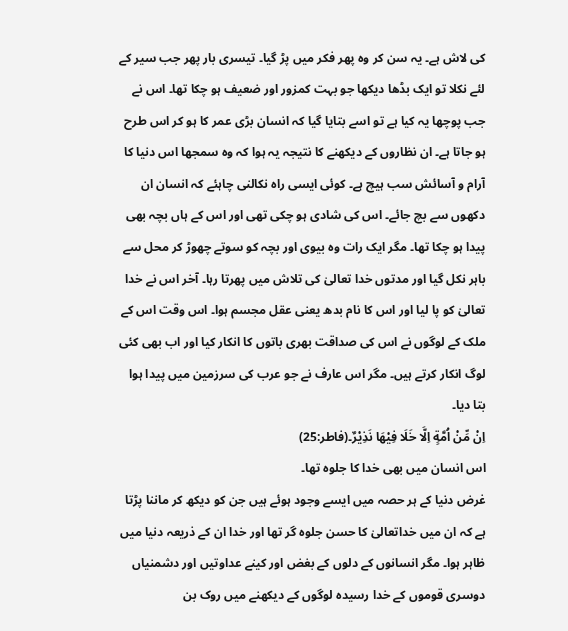کی لاش ہے۔ یہ سن کر وہ پھر فکر میں پڑ گیا۔ تیسری بار پھر جب سیر کے لئے نکلا تو ایک بڈھا دیکھا جو بہت کمزور اور ضعیف ہو چکا تھا۔ اس نے جب پوچھا یہ کیا ہے تو اسے بتایا گیا کہ انسان بڑی عمر کا ہو کر اس طرح ہو جاتا ہے۔ ان نظاروں کے دیکھنے کا نتیجہ یہ ہوا کہ وہ سمجھا اس دنیا کا آرام و آسائش سب ہیچ ہے۔ کوئی ایسی راہ نکالنی چاہئے کہ انسان ان دکھوں سے بچ جائے۔ اس کی شادی ہو چکی تھی اور اس کے ہاں بچہ بھی پیدا ہو چکا تھا۔ مگر ایک رات وہ بیوی اور بچہ کو سوتے چھوڑ کر محل سے باہر نکل گیا اور مدتوں خدا تعالیٰ کی تلاش میں پھرتا رہا۔ آخر اس نے خدا تعالیٰ کو پا لیا اور اس کا نام بدھ یعنی عقل مجسم ہوا۔ اس وقت اس کے ملک کے لوگوں نے اس کی صداقت بھری باتوں کا انکار کیا اور اب بھی کئی لوگ انکار کرتے ہیں۔ مگر اس عارف نے جو عرب کی سرزمین میں پیدا ہوا بتا دیا۔
اِنْ مِّنْ اُمَّةٍ اِلَّا خَلَا فِیْهَا نَذِیْرٌ۔(فاطر:25)
اس انسان میں بھی خدا کا جلوہ تھا۔
غرض دنیا کے ہر حصہ میں ایسے وجود ہوئے ہیں جن کو دیکھ کر ماننا پڑتا ہے کہ ان میں خداتعالیٰ کا حسن جلوہ گر تھا اور خدا ان کے ذریعہ دنیا میں ظاہر ہوا۔ مگر انسانوں کے دلوں کے بغض اور کینے عداوتیں اور دشمنیاں دوسری قوموں کے خدا رسیدہ لوگوں کے دیکھنے میں روک بن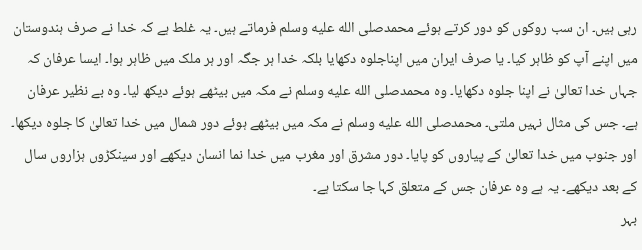رہی ہیں۔ ان سب روکوں کو دور کرتے ہوئے محمدصلى الله عليه وسلم فرماتے ہیں۔ یہ غلط ہے کہ خدا نے صرف ہندوستان میں اپنے آپ کو ظاہر کیا۔ یا صرف ایران میں اپناجلوہ دکھایا بلکہ خدا ہر جگہ اور ہر ملک میں ظاہر ہوا۔ ایسا عرفان کہ جہاں خدا تعالیٰ نے اپنا جلوہ دکھایا۔ وہ محمدصلى الله عليه وسلم نے مکہ میں بیٹھے ہوئے دیکھ لیا۔ وہ بے نظیر عرفان ہے۔ جس کی مثال نہیں ملتی۔ محمدصلى الله عليه وسلم نے مکہ میں بیٹھے ہوئے دور شمال میں خدا تعالیٰ کا جلوہ دیکھا۔ اور جنوب میں خدا تعالیٰ کے پیاروں کو پایا۔ دور مشرق اور مغرب میں خدا نما انسان دیکھے اور سینکڑوں ہزاروں سال کے بعد دیکھے۔ یہ ہے وہ عرفان جس کے متعلق کہا جا سکتا ہے۔
بہر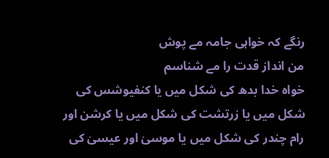رنگے کہ خواہی جامہ مے پوش
من انداز قدت را مے شناسم
خواہ خدا بدھ کی شکل میں یا کنفیوشس کی شکل میں یا زرتشت کی شکل میں یا کرشن اور رام چندر کی شکل میں یا موسیٰ اور عیسیٰ کی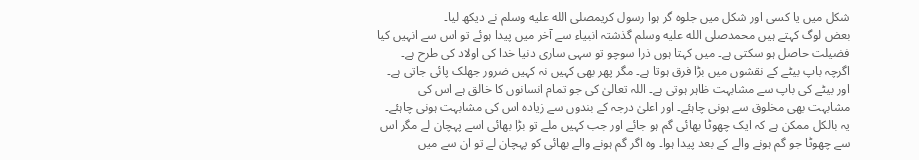شکل میں یا کسی اور شکل میں جلوہ گر ہوا رسول کریمصلى الله عليه وسلم نے دیکھ لیا۔
بعض لوگ کہتے ہیں محمدصلى الله عليه وسلم گذشتہ انبیاء سے آخر میں پیدا ہوئے تو اس سے انہیں کیا فضیلت حاصل ہو سکتی ہے۔ میں کہتا ہوں ذرا سوچو تو سہی ساری دنیا خدا کی اولاد کی طرح ہے۔ اگرچہ باپ بیٹے کے نقشوں میں بڑا فرق ہوتا ہے۔ مگر پھر بھی کہیں نہ کہیں ضرور جھلک پائی جاتی ہے۔ اور بیٹے کی باپ سے مشابہت ظاہر ہوتی ہے۔ اللہ تعالیٰ کی جو تمام انسانوں کا خالق ہے اس کی مشابہت بھی مخلوق سے ہونی چاہئے۔ اور اعلیٰ درجہ کے بندوں سے زیادہ اس کی مشابہت ہونی چاہئے۔ یہ بالکل ممکن ہے کہ ایک چھوٹا بھائی گم ہو جائے اور جب کہیں ملے تو بڑا بھائی اسے پہچان لے مگر اس سے چھوٹا جو گم ہونے والے کے بعد پیدا ہوا۔ وہ اگر گم ہونے والے بھائی کو پہچان لے تو ان سے میں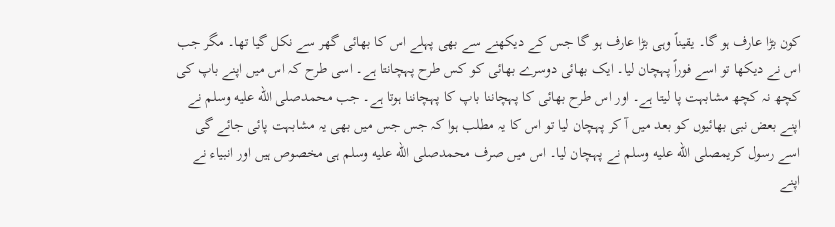کون بڑا عارف ہو گا۔ یقیناً وہی بڑا عارف ہو گا جس کے دیکھنے سے بھی پہلے اس کا بھائی گھر سے نکل گیا تھا۔ مگر جب اس نے دیکھا تو اسے فوراً پہچان لیا۔ ایک بھائی دوسرے بھائی کو کس طرح پہچانتا ہے۔ اسی طرح کہ اس میں اپنے باپ کی کچھ نہ کچھ مشابہت پا لیتا ہے۔ اور اس طرح بھائی کا پہچاننا باپ کا پہچاننا ہوتا ہے۔ جب محمدصلى الله عليه وسلم نے اپنے بعض نبی بھائیوں کو بعد میں آ کر پہچان لیا تو اس کا یہ مطلب ہوا کہ جس جس میں بھی یہ مشابہت پائی جائے گی اسے رسول کریمصلى الله عليه وسلم نے پہچان لیا۔ اس میں صرف محمدصلى الله عليه وسلم ہی مخصوص ہیں اور انبیاء نے اپنے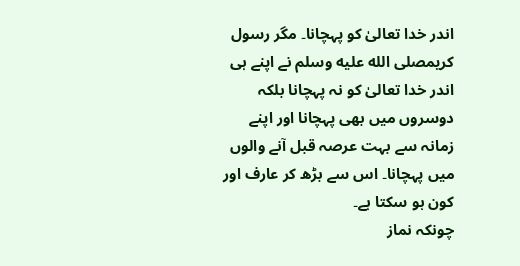اندر خدا تعالیٰ کو پہچانا۔ مگر رسول کریمصلى الله عليه وسلم نے اپنے ہی اندر خدا تعالیٰ کو نہ پہچانا بلکہ دوسروں میں بھی پہچانا اور اپنے زمانہ سے بہت عرصہ قبل آنے والوں میں پہچانا۔ اس سے بڑھ کر عارف اور کون ہو سکتا ہے۔
چونکہ نماز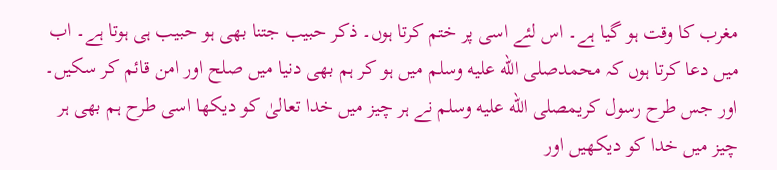مغرب کا وقت ہو گیا ہے۔ اس لئے اسی پر ختم کرتا ہوں۔ ذکر حبیب جتنا بھی ہو حبیب ہی ہوتا ہے۔ اب میں دعا کرتا ہوں کہ محمدصلى الله عليه وسلم میں ہو کر ہم بھی دنیا میں صلح اور امن قائم کر سکیں۔ اور جس طرح رسول کریمصلى الله عليه وسلم نے ہر چیز میں خدا تعالیٰ کو دیکھا اسی طرح ہم بھی ہر چیز میں خدا کو دیکھیں اور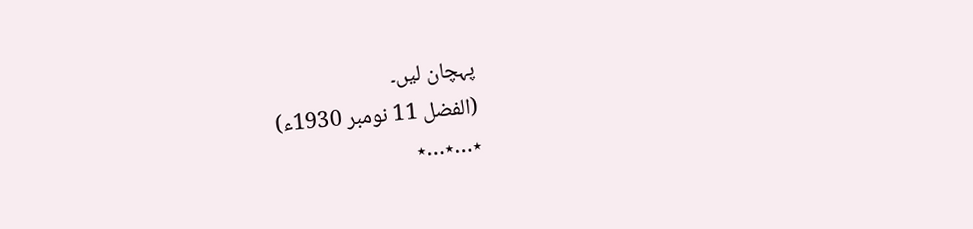پہچان لیں۔
(الفضل 11 نومبر 1930ء)
٭…٭…٭